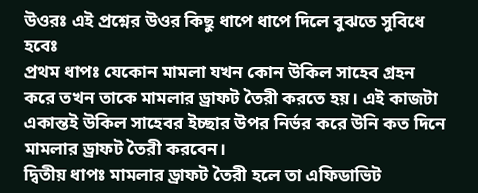উওরঃ এই প্রশ্নের উওর কিছু ধাপে ধাপে দিলে বুঝতে সুবিধে হবেঃ
প্রথম ধাপঃ যেকোন মামলা যখন কোন উকিল সাহেব গ্রহন করে তখন তাকে মামলার ড্রাফট তৈরী করতে হয়। এই কাজটা একান্তই উকিল সাহেবর ইচ্ছার উপর নির্ভর করে উনি কত দিনে মামলার ড্রাফট তৈরী করবেন।
দ্বিতীয় ধাপঃ মামলার ড্রাফট তৈরী হলে তা এফিডাভিট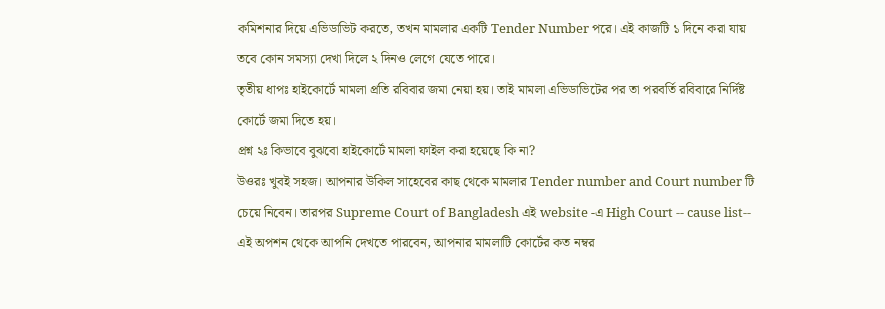কমিশনার দিয়ে এভিডাভিট করতে, তখন মামলার একটি Tender Number পরে। এই কাজটি ১ দিনে করা যায় তবে কোন সমস্যা দেখা দিলে ২ দিনও লেগে যেতে পারে।
তৃতীয় ধাপঃ হাইকোর্টে মামলা প্রতি রবিবার জমা নেয়া হয়। তাই মামলা এভিডাভিটের পর তা পরবর্তি রবিবারে নির্দিষ্ট কোর্টে জমা দিতে হয়।
প্রশ্ন ২ঃ কিভাবে বুঝবো হাইকোর্টে মামলা ফাইল করা হয়েছে কি না?
উওরঃ খুবই সহজ। আপনার উকিল সাহেবের কাছ থেকে মামলার Tender number and Court number টি চেয়ে নিবেন। তারপর Supreme Court of Bangladesh এই website -এ High Court -- cause list-- এই অপশন থেকে আপনি দেখতে পারবেন, আপনার মামলাটি কোর্টের কত নম্বর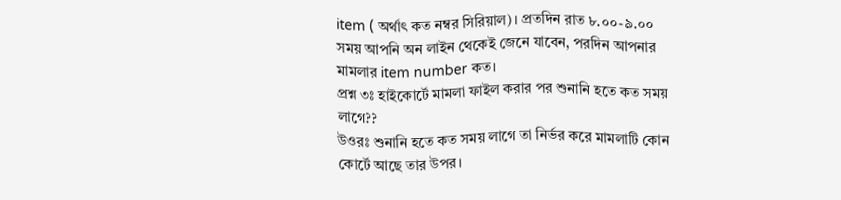item ( অর্থাৎ কত নম্বর সিরিয়াল)। প্রতদিন রাত ৮.০০-৯.০০ সময় আপনি অন লাইন থেকেই জেনে যাবেন, পরদিন আপনার মামলার item number কত।
প্রশ্ন ৩ঃ হাইকোর্টে মামলা ফাইল করার পর শুনানি হতে কত সময় লাগে??
উওরঃ শুনানি হতে কত সময় লাগে তা নির্ভর করে মামলাটি কোন কোর্টে আছে তার উপর।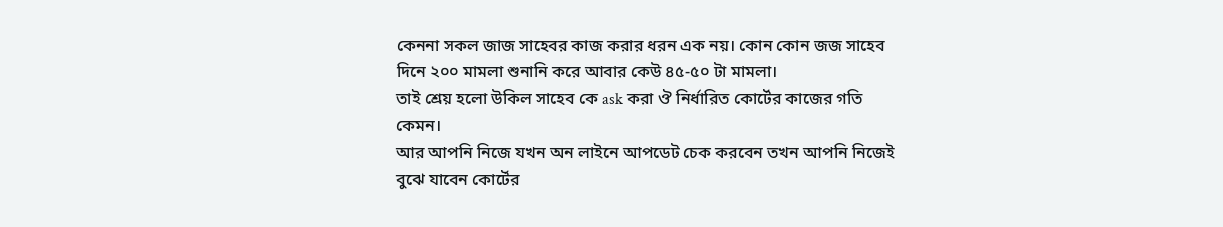কেননা সকল জাজ সাহেবর কাজ করার ধরন এক নয়। কোন কোন জজ সাহেব দিনে ২০০ মামলা শুনানি করে আবার কেউ ৪৫-৫০ টা মামলা।
তাই শ্রেয় হলো উকিল সাহেব কে ask করা ঔ নির্ধারিত কোর্টের কাজের গতি কেমন।
আর আপনি নিজে যখন অন লাইনে আপডেট চেক করবেন তখন আপনি নিজেই বুঝে যাবেন কোর্টের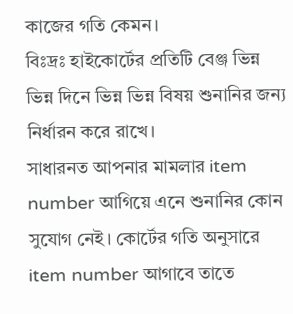কাজের গতি কেমন।
বিঃদ্রঃ হাইকোর্টের প্রতিটি বেঞ্জ ভিন্ন ভিন্ন দিনে ভিন্ন ভিন্ন বিষয় শুনানির জন্য নির্ধারন করে রাখে।
সাধারনত আপনার মামলার item number আগিয়ে এনে শুনানির কোন সুযোগ নেই। কোর্টের গতি অনুসারে item number আগাবে তাতে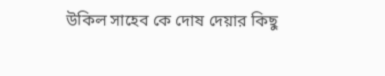উকিল সাহেব কে দোষ দেয়ার কিছু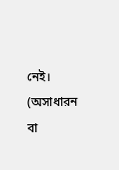নেই।
(অসাধারন বা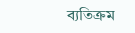ব্যতিক্রম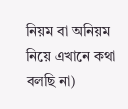নিয়ম বা অনিয়ম নিয়ে এখানে কথা বলছি না)